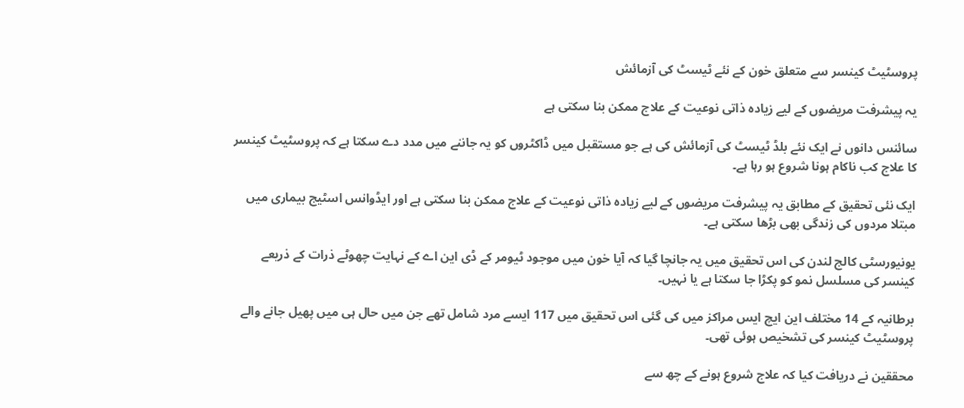پروسٹیٹ کینسر سے متعلق خون کے نئے ٹیسٹ کی آزمائش

یہ پیشرفت مریضوں کے لیے زیادہ ذاتی نوعیت کے علاج ممکن بنا سکتی ہے

سائنس دانوں نے ایک نئے بلڈ ٹیسٹ کی آزمائش کی ہے جو مستقبل میں ڈاکٹروں کو یہ جاننے میں مدد دے سکتا ہے کہ پروسٹیٹ کینسر کا علاج کب ناکام ہونا شروع ہو رہا ہے۔

ایک نئی تحقیق کے مطابق یہ پیشرفت مریضوں کے لیے زیادہ ذاتی نوعیت کے علاج ممکن بنا سکتی ہے اور ایڈوانس اسٹیج بیماری میں مبتلا مردوں کی زندگی بھی بڑھا سکتی ہے۔

یونیورسٹی کالج لندن کی اس تحقیق میں یہ جانچا گیا کہ آیا خون میں موجود ٹیومر کے ڈی این اے کے نہایت چھوٹے ذرات کے ذریعے کینسر کی مسلسل نمو کو پکڑا جا سکتا ہے یا نہیں۔

برطانیہ کے 14 مختلف این ایچ ایس مراکز میں کی گئی اس تحقیق میں 117 ایسے مرد شامل تھے جن میں حال ہی میں پھیل جانے والے پروسٹیٹ کینسر کی تشخیص ہوئی تھی۔

محققین نے دریافت کیا کہ علاج شروع ہونے کے چھ سے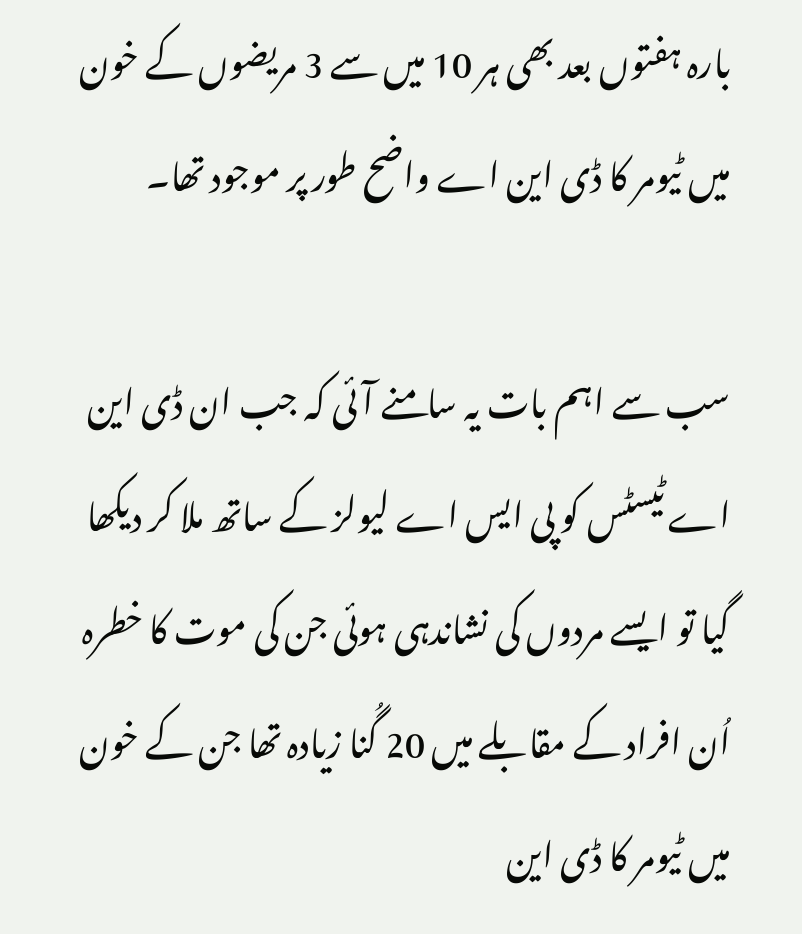بارہ ہفتوں بعد بھی ہر 10 میں سے 3 مریضوں کے خون میں ٹیومر کا ڈی این اے واضح طور پر موجود تھا۔

سب سے اہم بات یہ سامنے آئی کہ جب ان ڈی این اے ٹیسٹس کو پی ایس اے لیولز کے ساتھ ملا کر دیکھا گیا تو ایسے مردوں کی نشاندہی ہوئی جن کی موت کا خطرہ اُن افراد کے مقابلے میں 20 گُنا زیادہ تھا جن کے خون میں ٹیومر کا ڈی این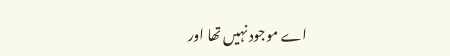اے موجود نہیں تھا اور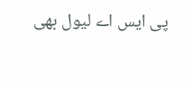پی ایس اے لیول بھی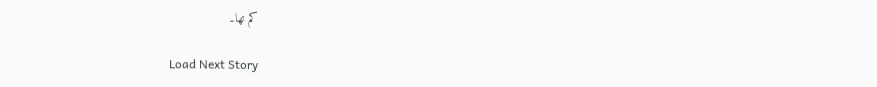کم تھا۔

Load Next Story